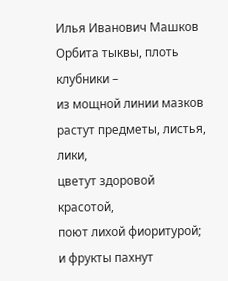Илья Иванович Машков
Орбита тыквы, плоть клубники –
из мощной линии мазков
растут предметы, листья, лики,
цветут здоровой красотой,
поют лихой фиоритурой;
и фрукты пахнут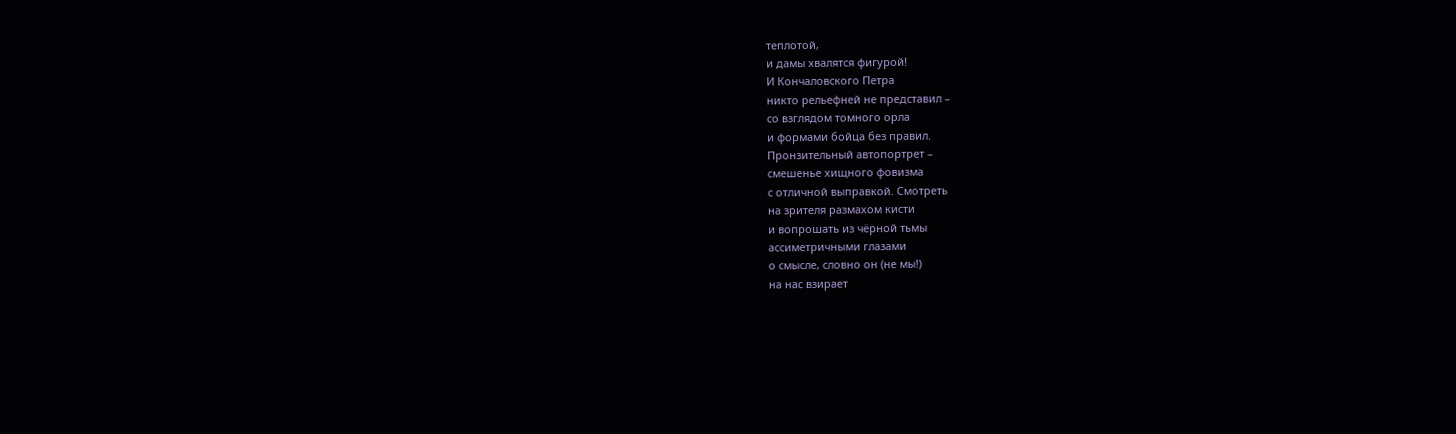теплотой,
и дамы хвалятся фигурой!
И Кончаловского Петра
никто рельефней не представил –
со взглядом томного орла
и формами бойца без правил.
Пронзительный автопортрет –
смешенье хищного фовизма
с отличной выправкой. Смотреть
на зрителя размахом кисти
и вопрошать из чёрной тьмы
ассиметричными глазами
о смысле, словно он (не мы!)
на нас взирает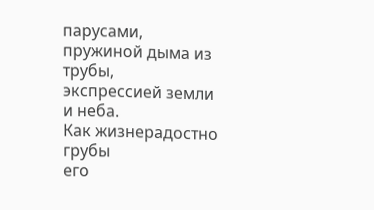парусами,
пружиной дыма из трубы,
экспрессией земли и неба.
Как жизнерадостно грубы
его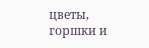цветы, горшки и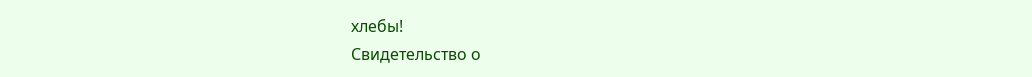хлебы!
Свидетельство о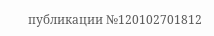публикации №120102701812